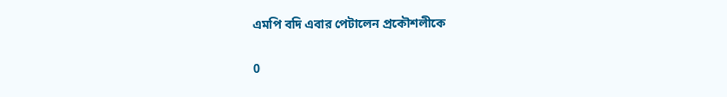এমপি বদি এবার পেটালেন প্রকৌশলীকে

0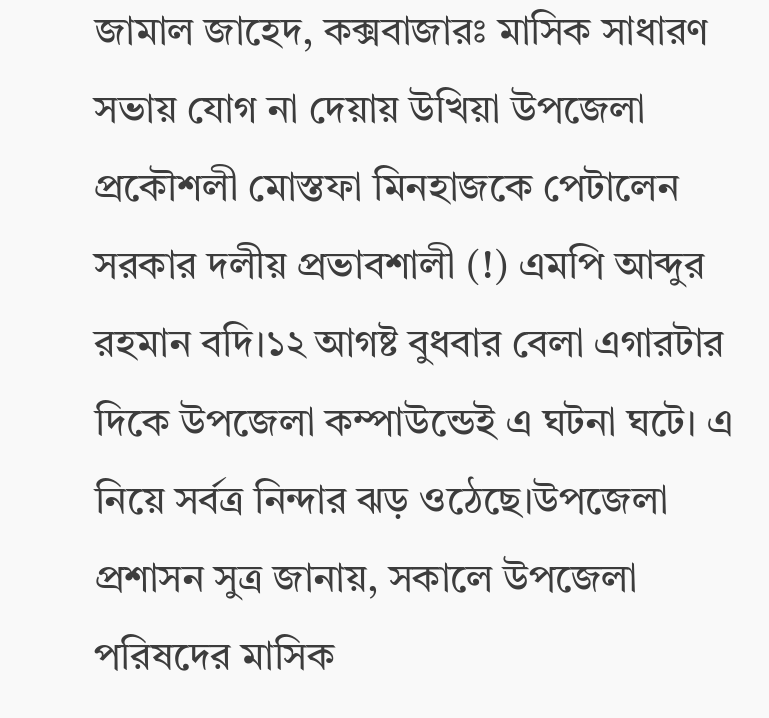জামাল জাহেদ, কক্সবাজারঃ মাসিক সাধারণ সভায় যোগ না দেয়ায় উখিয়া উপজেলা প্রকৌশলী মোস্তফা মিনহাজকে পেটালেন সরকার দলীয় প্রভাবশালী (!) এমপি আব্দুর রহমান বদি।১২ আগষ্ট বুধবার বেলা এগারটার দিকে উপজেলা কম্পাউন্ডেই এ ঘটনা ঘটে। এ নিয়ে সর্বত্র নিন্দার ঝড় ওঠেছে।উপজেলা প্রশাসন সুত্র জানায়, সকালে উপজেলা পরিষদের মাসিক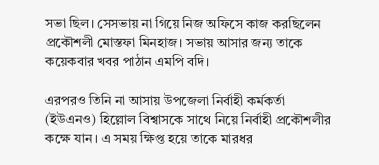সভা ছিল। সেসভায় না গিয়ে নিজ অফিসে কাজ করছিলেন প্রকৌশলী মোস্তফা মিনহাজ। সভায় আসার জন্য তাকে কয়েকবার খবর পাঠান এমপি বদি।

এরপরও তিনি না আসায় উপজেলা নির্বাহী কর্মকর্তা (ইউএনও) হিল্লোল বিশ্বাসকে সাথে নিয়ে নির্বাহী প্রকৌশলীর কক্ষে যান। এ সময় ক্ষিপ্ত হয়ে তাকে মারধর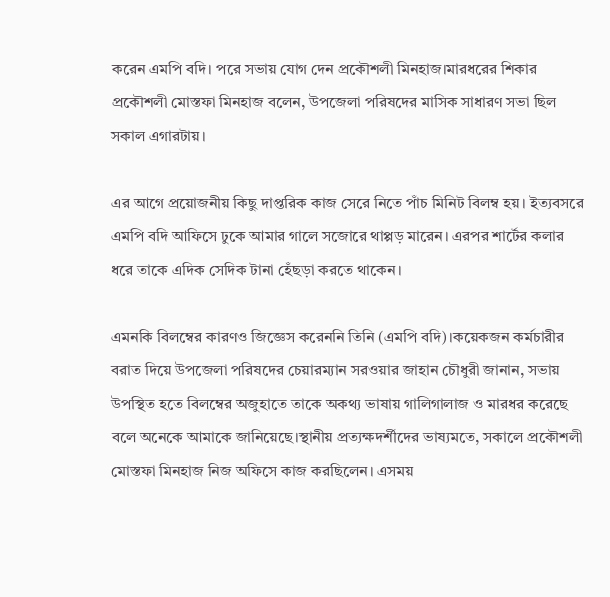করেন এমপি বদি। পরে সভায় যোগ দেন প্রকৌশলী মিনহাজ।মারধরের শিকার প্রকৌশলী মোস্তফা মিনহাজ বলেন, উপজেলা পরিষদের মাসিক সাধারণ সভা ছিল সকাল এগারটায়।

এর আগে প্রয়োজনীয় কিছু দাপ্তরিক কাজ সেরে নিতে পাঁচ মিনিট বিলম্ব হয়। ইত্যবসরে এমপি বদি আফিসে ঢুকে আমার গালে সজোরে থাপ্পড় মারেন। এরপর শার্টের কলার ধরে তাকে এদিক সেদিক টানা হেঁছড়া করতে থাকেন।

এমনকি বিলম্বের কারণও জিজ্ঞেস করেননি তিনি (এমপি বদি)।কয়েকজন কর্মচারীর বরাত দিয়ে উপজেলা পরিষদের চেয়ারম্যান সরওয়ার জাহান চৌধুরী জানান, সভায় উপস্থিত হতে বিলম্বের অজুহাতে তাকে অকথ্য ভাষায় গালিগালাজ ও মারধর করেছে বলে অনেকে আমাকে জানিয়েছে।স্থানীয় প্রত্যক্ষদর্শীদের ভাষ্যমতে, সকালে প্রকৌশলী মোস্তফা মিনহাজ নিজ অফিসে কাজ করছিলেন। এসময়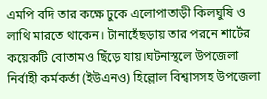এমপি বদি তার কক্ষে ঢুকে এলোপাতাড়ী কিলঘুষি ও লাথি মারতে থাকেন। টানাহেঁছড়ায় তার পরনে শার্টের কয়েকটি বোতামও ছিঁড়ে যায়।ঘটনাস্থলে উপজেলা নির্বাহী কর্মকর্তা (ইউএনও) হিল্লোল বিশ্বাসসহ উপজেলা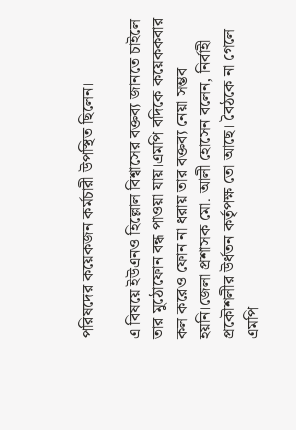পরিষদের কয়েকজন কর্মচারী উপস্থিত ছিলেন।

এ বিষয়ে ইউএনও হিল্লোল বিশ্বাসের বক্তব্য জানতে চাইলে তার মুঠোফোন বন্ধ পাওয়া যায়।এমপি বদিকে কয়েককবার কল করেও ফোন না ধরায় তার বক্তব্য নেয়া সম্ভব হয়নি।জেলা প্রশাসক মো. আলী হোসেন বলেন, নির্বাহী প্রকৌশলীর উর্ধতন কর্তৃপক্ষ তো আছে। বৈঠকে না গেলে এমপি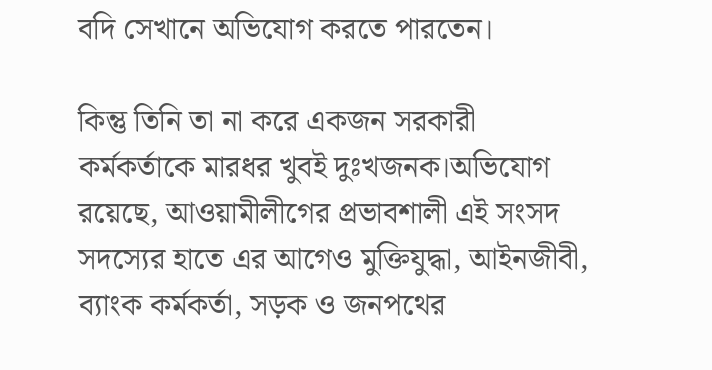বদি সেখানে অভিযোগ করতে পারতেন।

কিন্তু তিনি তা না করে একজন সরকারী কর্মকর্তাকে মারধর খুবই দুঃখজনক।অভিযোগ রয়েছে, আওয়ামীলীগের প্রভাবশালী এই সংসদ সদস্যের হাতে এর আগেও মুক্তিযুদ্ধা, আইনজীবী, ব্যাংক কর্মকর্তা, সড়ক ও জনপথের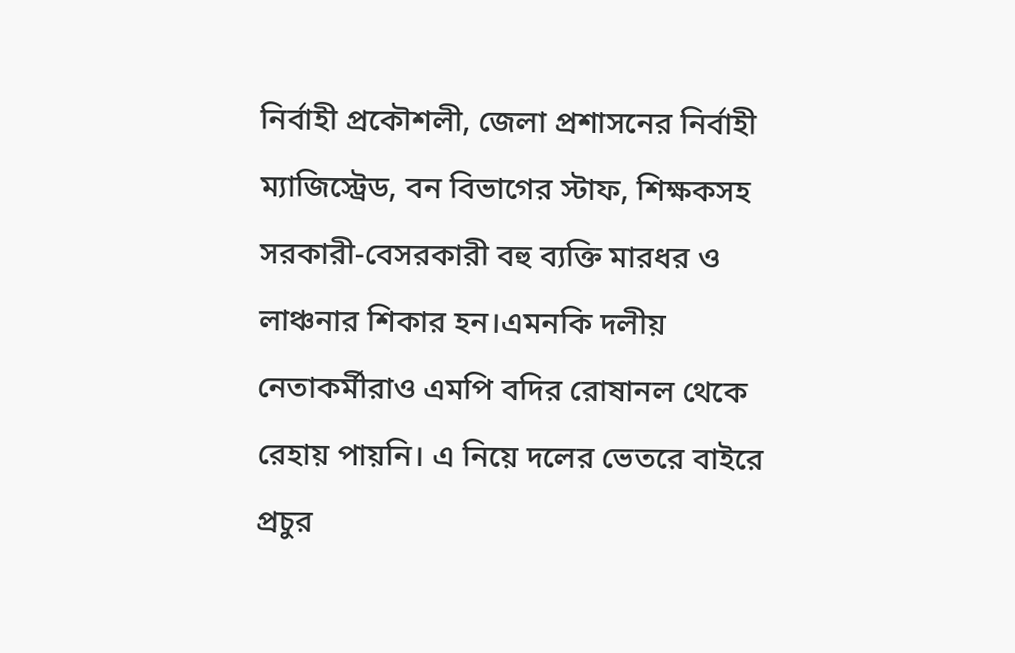নির্বাহী প্রকৌশলী, জেলা প্রশাসনের নির্বাহী ম্যাজিস্ট্রেড, বন বিভাগের স্টাফ, শিক্ষকসহ সরকারী-বেসরকারী বহু ব্যক্তি মারধর ও লাঞ্চনার শিকার হন।এমনকি দলীয় নেতাকর্মীরাও এমপি বদির রোষানল থেকে রেহায় পায়নি। এ নিয়ে দলের ভেতরে বাইরে প্রচুর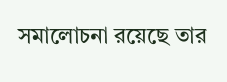সমালোচনা রয়েছে তার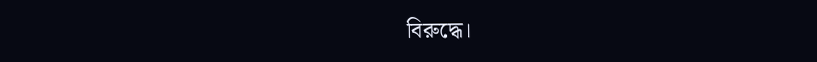বিরুদ্ধে।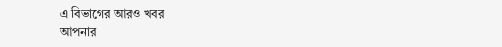এ বিভাগের আরও খবর
আপনার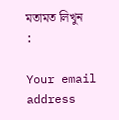মতামত লিখুন :

Your email address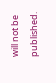will not be published.